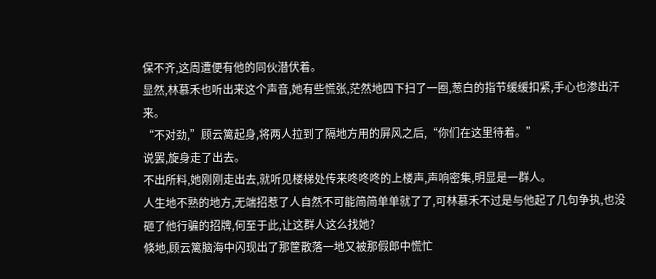保不齐,这周遭便有他的同伙潜伏着。
显然,林慕禾也听出来这个声音,她有些慌张,茫然地四下扫了一圈,葱白的指节缓缓扣紧,手心也渗出汗来。
“不对劲,”顾云篱起身,将两人拉到了隔地方用的屏风之后,“你们在这里待着。”
说罢,旋身走了出去。
不出所料,她刚刚走出去,就听见楼梯处传来咚咚咚的上楼声,声响密集,明显是一群人。
人生地不熟的地方,无端招惹了人自然不可能简简单单就了了,可林慕禾不过是与他起了几句争执,也没砸了他行骗的招牌,何至于此,让这群人这么找她?
倏地,顾云篱脑海中闪现出了那筐散落一地又被那假郎中慌忙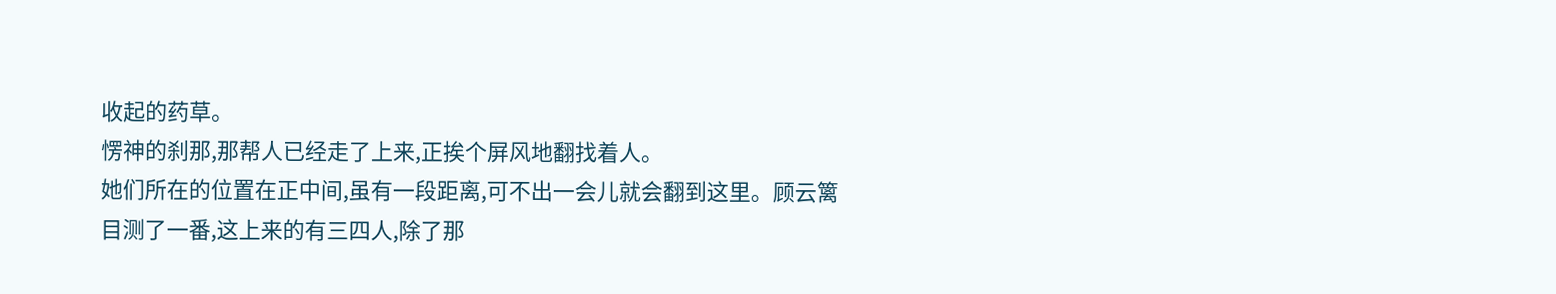收起的药草。
愣神的刹那,那帮人已经走了上来,正挨个屏风地翻找着人。
她们所在的位置在正中间,虽有一段距离,可不出一会儿就会翻到这里。顾云篱目测了一番,这上来的有三四人,除了那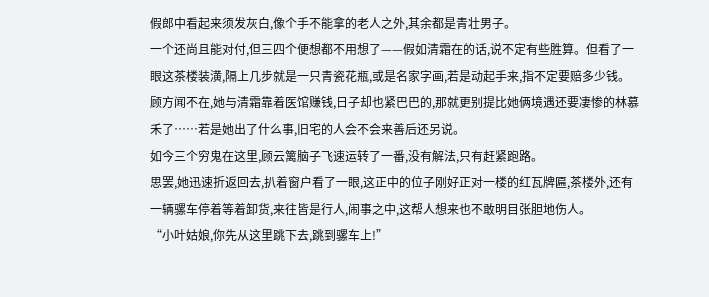假郎中看起来须发灰白,像个手不能拿的老人之外,其余都是青壮男子。
一个还尚且能对付,但三四个便想都不用想了——假如清霜在的话,说不定有些胜算。但看了一眼这茶楼装潢,隔上几步就是一只青瓷花瓶,或是名家字画,若是动起手来,指不定要赔多少钱。
顾方闻不在,她与清霜靠着医馆赚钱,日子却也紧巴巴的,那就更别提比她俩境遇还要凄惨的林慕禾了……若是她出了什么事,旧宅的人会不会来善后还另说。
如今三个穷鬼在这里,顾云篱脑子飞速运转了一番,没有解法,只有赶紧跑路。
思罢,她迅速折返回去,扒着窗户看了一眼,这正中的位子刚好正对一楼的红瓦牌匾,茶楼外,还有一辆骡车停着等着卸货,来往皆是行人,闹事之中,这帮人想来也不敢明目张胆地伤人。
“小叶姑娘,你先从这里跳下去,跳到骡车上!”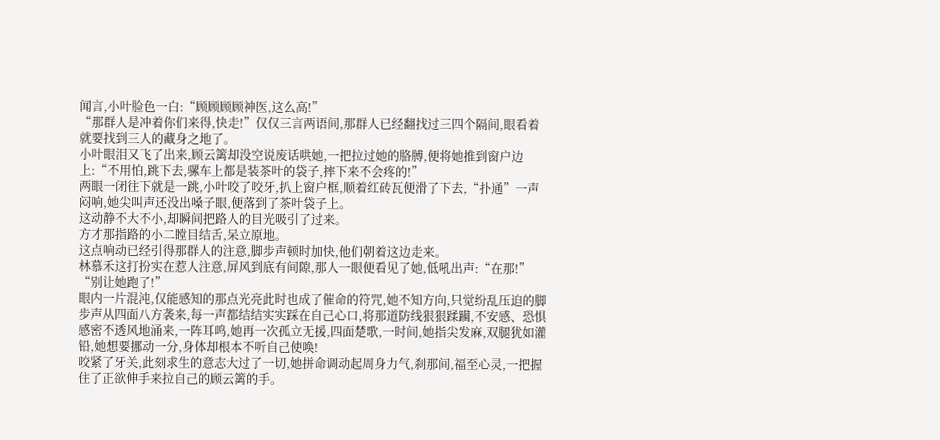闻言,小叶脸色一白:“顾顾顾顾神医,这么高!”
“那群人是冲着你们来得,快走!”仅仅三言两语间,那群人已经翻找过三四个隔间,眼看着就要找到三人的藏身之地了。
小叶眼泪又飞了出来,顾云篱却没空说废话哄她,一把拉过她的胳膊,便将她推到窗户边上:“不用怕,跳下去,骡车上都是装茶叶的袋子,摔下来不会疼的!”
两眼一闭往下就是一跳,小叶咬了咬牙,扒上窗户框,顺着红砖瓦便滑了下去,“扑通”一声闷响,她尖叫声还没出嗓子眼,便落到了茶叶袋子上。
这动静不大不小,却瞬间把路人的目光吸引了过来。
方才那指路的小二瞠目结舌,呆立原地。
这点响动已经引得那群人的注意,脚步声顿时加快,他们朝着这边走来。
林慕禾这打扮实在惹人注意,屏风到底有间隙,那人一眼便看见了她,低吼出声:“在那!”
“别让她跑了!”
眼内一片混沌,仅能感知的那点光亮此时也成了催命的符咒,她不知方向,只觉纷乱压迫的脚步声从四面八方袭来,每一声都结结实实踩在自己心口,将那道防线狠狠蹂躏,不安感、恐惧感密不透风地涌来,一阵耳鸣,她再一次孤立无援,四面楚歌,一时间,她指尖发麻,双腿犹如灌铅,她想要挪动一分,身体却根本不听自己使唤!
咬紧了牙关,此刻求生的意志大过了一切,她拼命调动起周身力气,刹那间,福至心灵,一把握住了正欲伸手来拉自己的顾云篱的手。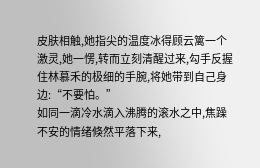皮肤相触,她指尖的温度冰得顾云篱一个激灵,她一愣,转而立刻清醒过来,勾手反握住林慕禾的极细的手腕,将她带到自己身边:“不要怕。”
如同一滴冷水滴入沸腾的滚水之中,焦躁不安的情绪倏然平落下来,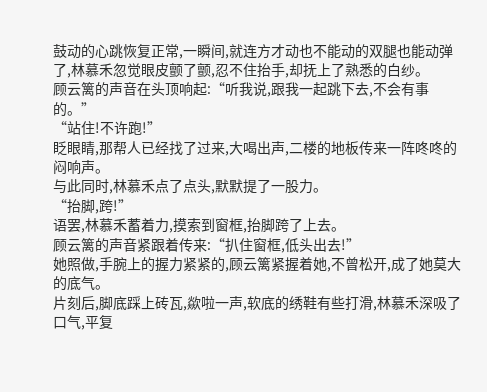鼓动的心跳恢复正常,一瞬间,就连方才动也不能动的双腿也能动弹了,林慕禾忽觉眼皮颤了颤,忍不住抬手,却抚上了熟悉的白纱。
顾云篱的声音在头顶响起:“听我说,跟我一起跳下去,不会有事的。”
“站住!不许跑!”
眨眼睛,那帮人已经找了过来,大喝出声,二楼的地板传来一阵咚咚的闷响声。
与此同时,林慕禾点了点头,默默提了一股力。
“抬脚,跨!”
语罢,林慕禾蓄着力,摸索到窗框,抬脚跨了上去。
顾云篱的声音紧跟着传来:“扒住窗框,低头出去!”
她照做,手腕上的握力紧紧的,顾云篱紧握着她,不曾松开,成了她莫大的底气。
片刻后,脚底踩上砖瓦,歘啦一声,软底的绣鞋有些打滑,林慕禾深吸了口气,平复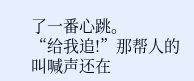了一番心跳。
“给我追!”那帮人的叫喊声还在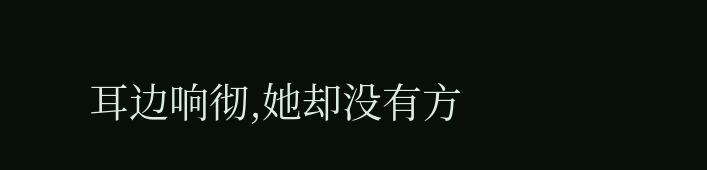耳边响彻,她却没有方